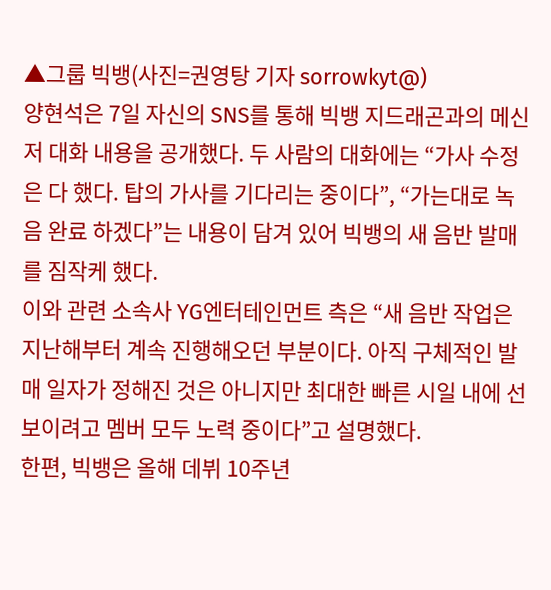▲그룹 빅뱅(사진=권영탕 기자 sorrowkyt@)
양현석은 7일 자신의 SNS를 통해 빅뱅 지드래곤과의 메신저 대화 내용을 공개했다. 두 사람의 대화에는 “가사 수정은 다 했다. 탑의 가사를 기다리는 중이다”, “가는대로 녹음 완료 하겠다”는 내용이 담겨 있어 빅뱅의 새 음반 발매를 짐작케 했다.
이와 관련 소속사 YG엔터테인먼트 측은 “새 음반 작업은 지난해부터 계속 진행해오던 부분이다. 아직 구체적인 발매 일자가 정해진 것은 아니지만 최대한 빠른 시일 내에 선보이려고 멤버 모두 노력 중이다”고 설명했다.
한편, 빅뱅은 올해 데뷔 10주년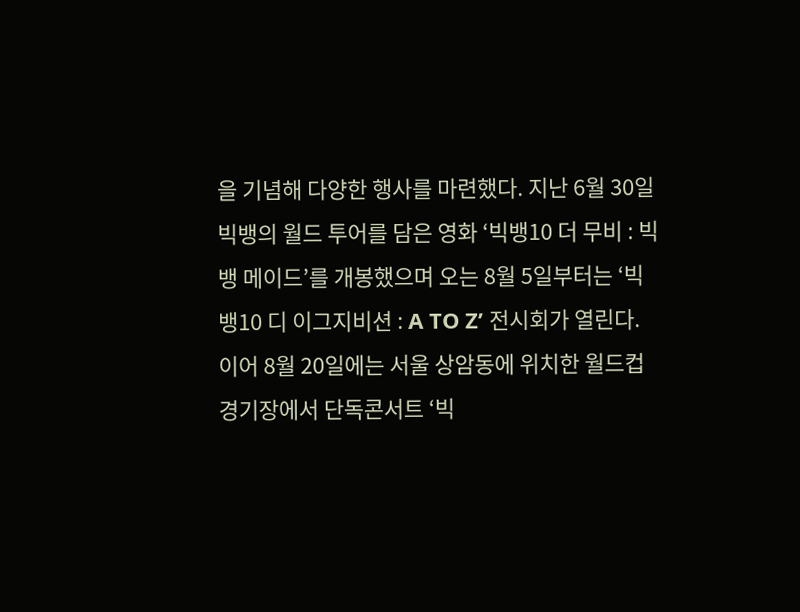을 기념해 다양한 행사를 마련했다. 지난 6월 30일 빅뱅의 월드 투어를 담은 영화 ‘빅뱅10 더 무비 : 빅뱅 메이드’를 개봉했으며 오는 8월 5일부터는 ‘빅뱅10 디 이그지비션 : A TO Z’ 전시회가 열린다. 이어 8월 20일에는 서울 상암동에 위치한 월드컵 경기장에서 단독콘서트 ‘빅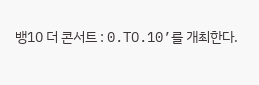뱅10 더 콘서트 : 0.TO.10’를 개최한다.